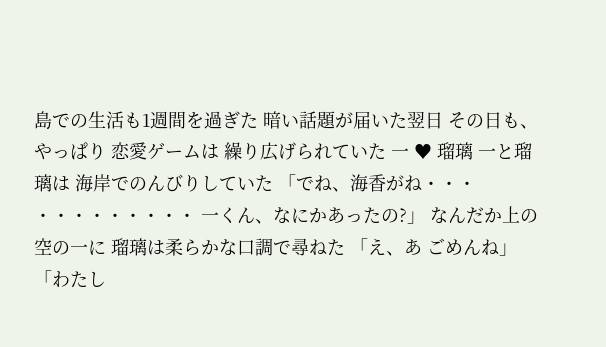島での生活も1週間を過ぎた 暗い話題が届いた翌日 その日も、やっぱり 恋愛ゲームは 繰り広げられていた 一 ♥ 瑠璃 一と瑠璃は 海岸でのんびりしていた 「でね、海香がね・・・ ・・・・・・・・・ 一くん、なにかあったの?」 なんだか上の空の一に 瑠璃は柔らかな口調で尋ねた 「え、あ ごめんね」 「わたし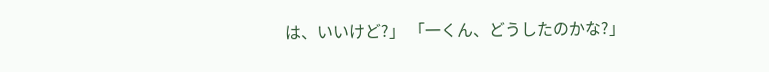は、いいけど?」 「一くん、どうしたのかな?」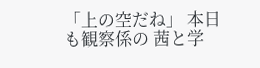「上の空だね」 本日も観察係の 茜と学